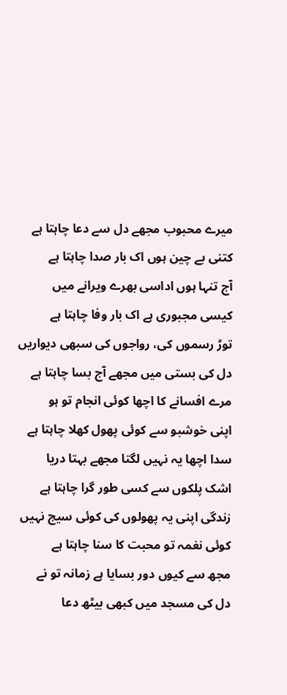میرے محبوب مجھے دل سے دعا چاہتا ہے
کتنی بے چین ہوں اک بار صدا چاہتا ہے
آج تنہا ہوں اداسی بھرے ویرانے میں
کیسی مجبوری ہے اک بار وفا چاہتا ہے
توڑ رسموں کی، رواجوں کی سبھی دیواریں
دل کی بستی میں مجھے آج بسا چاہتا ہے
مرے افسانے کا اچھا کوئی انجام تو ہو
اپنی خوشبو سے کوئی پھول کھلا چاہتا ہے
سدا اچھا یہ نہیں لگتا مجھے بہتا دریا
اشک پلکوں سے کسی طور گرا چاہتا ہے
زندگی اپنی یہ پھولوں کی کوئی سیج نہیں
کوئی نغمہ تو محبت کا سنا چاہتا ہے
مجھ سے کیوں دور بسایا ہے زمانہ تو نے
دل کی مسجد میں کبھی بیٹھ دعا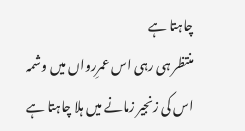چاہتا ہے
منتظر ہی رہی اس عمرِرواں میں وشمہ
اس کی زنجیر زمانے میں ہلا چاہتا ہے